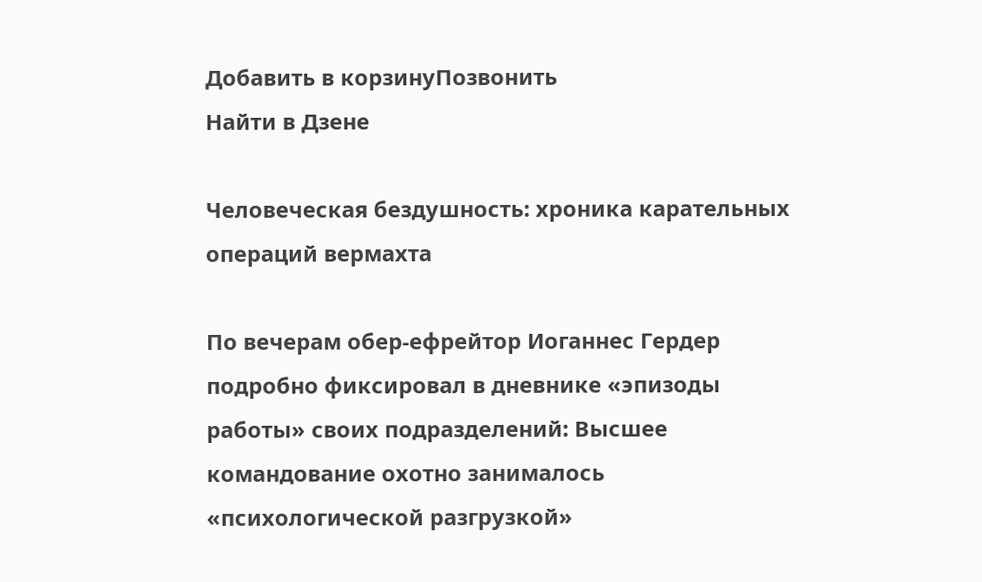Добавить в корзинуПозвонить
Найти в Дзене

Человеческая бездушность: хроника карательных операций вермахта

По вечерам обер-ефрейтор Иоганнес Гердер подробно фиксировал в дневнике «эпизоды работы» своих подразделений: Высшее командование охотно занималось «психологической разгрузкой»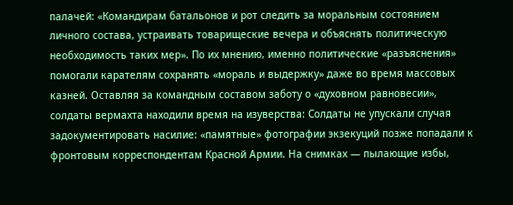палачей: «Командирам батальонов и рот следить за моральным состоянием личного состава, устраивать товарищеские вечера и объяснять политическую необходимость таких мер». По их мнению, именно политические «разъяснения» помогали карателям сохранять «мораль и выдержку» даже во время массовых казней. Оставляя за командным составом заботу о «духовном равновесии», солдаты вермахта находили время на изуверства: Солдаты не упускали случая задокументировать насилие: «памятные» фотографии экзекуций позже попадали к фронтовым корреспондентам Красной Армии. На снимках — пылающие избы,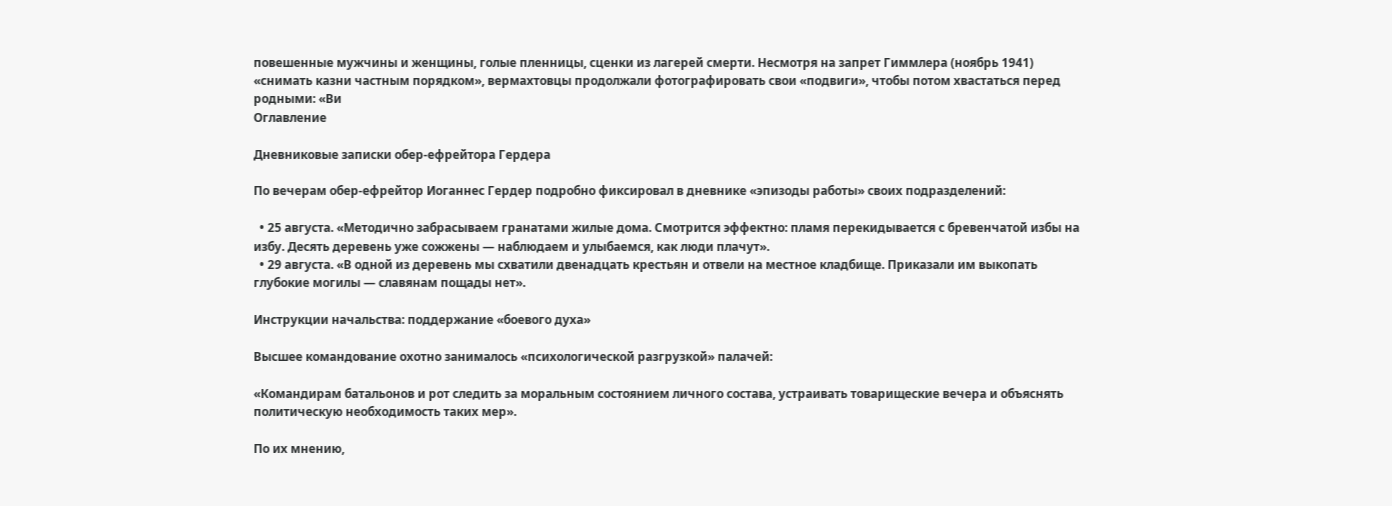повешенные мужчины и женщины, голые пленницы, сценки из лагерей смерти. Несмотря на запрет Гиммлера (ноябрь 1941) «снимать казни частным порядком», вермахтовцы продолжали фотографировать свои «подвиги», чтобы потом хвастаться перед родными: «Ви
Оглавление

Дневниковые записки обер-ефрейтора Гердера

По вечерам обер-ефрейтор Иоганнес Гердер подробно фиксировал в дневнике «эпизоды работы» своих подразделений:

  • 25 августа. «Методично забрасываем гранатами жилые дома. Смотрится эффектно: пламя перекидывается с бревенчатой избы на избу. Десять деревень уже сожжены — наблюдаем и улыбаемся, как люди плачут».
  • 29 августа. «В одной из деревень мы схватили двенадцать крестьян и отвели на местное кладбище. Приказали им выкопать глубокие могилы — славянам пощады нет».

Инструкции начальства: поддержание «боевого духа»

Высшее командование охотно занималось «психологической разгрузкой» палачей:

«Командирам батальонов и рот следить за моральным состоянием личного состава, устраивать товарищеские вечера и объяснять политическую необходимость таких мер».

По их мнению,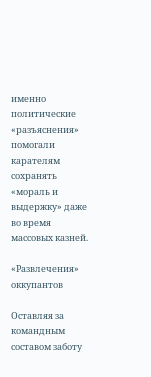именно политические «разъяснения» помогали карателям сохранять «мораль и выдержку» даже во время массовых казней.

«Развлечения» оккупантов

Оставляя за командным составом заботу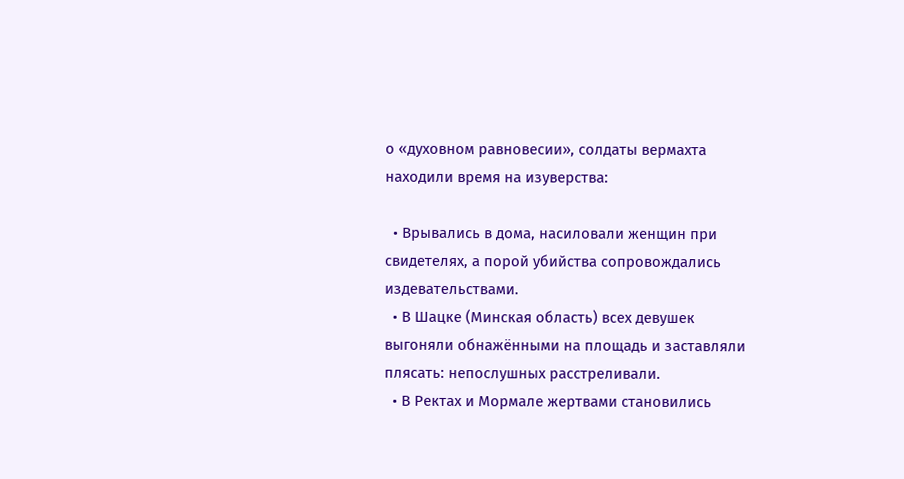о «духовном равновесии», солдаты вермахта находили время на изуверства:

  • Врывались в дома, насиловали женщин при свидетелях, а порой убийства сопровождались издевательствами.
  • В Шацке (Минская область) всех девушек выгоняли обнажёнными на площадь и заставляли плясать: непослушных расстреливали.
  • В Ректах и Мормале жертвами становились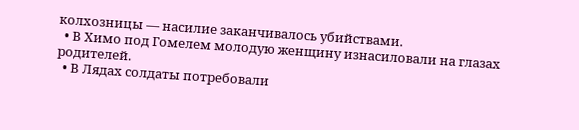колхозницы — насилие заканчивалось убийствами.
  • В Химо под Гомелем молодую женщину изнасиловали на глазах родителей.
  • В Лядах солдаты потребовали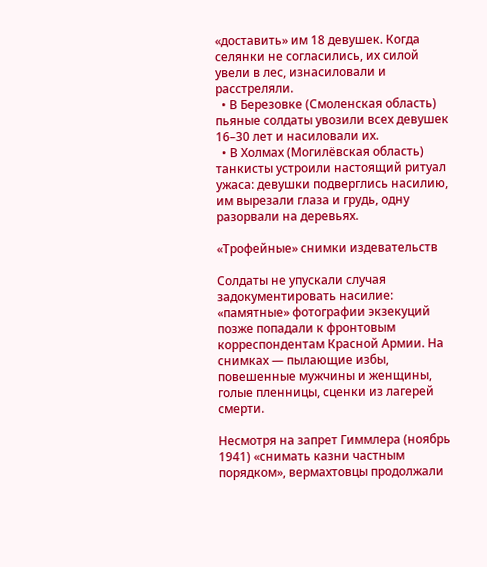«доставить» им 18 девушек. Когда селянки не согласились, их силой увели в лес, изнасиловали и расстреляли.
  • В Березовке (Смоленская область) пьяные солдаты увозили всех девушек 16–30 лет и насиловали их.
  • В Холмах (Могилёвская область) танкисты устроили настоящий ритуал ужаса: девушки подверглись насилию, им вырезали глаза и грудь, одну разорвали на деревьях.

«Трофейные» снимки издевательств

Солдаты не упускали случая задокументировать насилие: «памятные» фотографии экзекуций позже попадали к фронтовым корреспондентам Красной Армии. На снимках — пылающие избы, повешенные мужчины и женщины, голые пленницы, сценки из лагерей смерти.

Несмотря на запрет Гиммлера (ноябрь 1941) «снимать казни частным порядком», вермахтовцы продолжали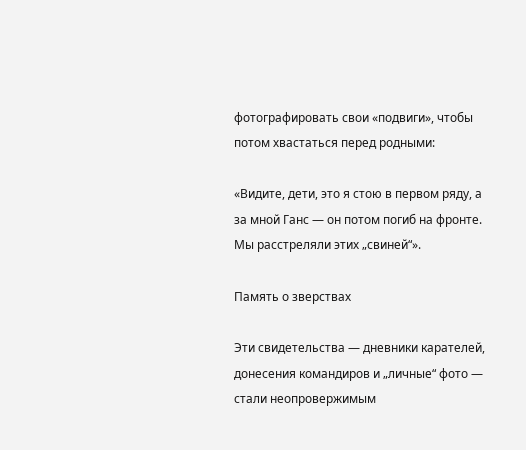фотографировать свои «подвиги», чтобы потом хвастаться перед родными:

«Видите, дети, это я стою в первом ряду, а за мной Ганс — он потом погиб на фронте. Мы расстреляли этих „свиней“».

Память о зверствах

Эти свидетельства — дневники карателей, донесения командиров и „личные“ фото — стали неопровержимым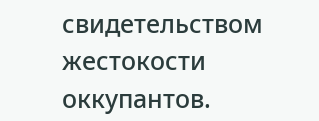свидетельством жестокости оккупантов.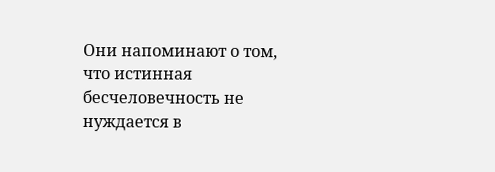Они напоминают о том, что истинная бесчеловечность не нуждается в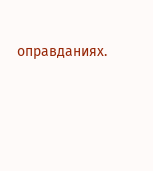оправданиях.